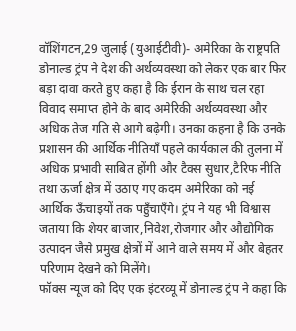वॉशिंगटन,29 जुलाई (युआईटीवी)- अमेरिका के राष्ट्रपति डोनाल्ड ट्रंप ने देश की अर्थव्यवस्था को लेकर एक बार फिर बड़ा दावा करते हुए कहा है कि ईरान के साथ चल रहा विवाद समाप्त होने के बाद अमेरिकी अर्थव्यवस्था और अधिक तेज गति से आगे बढ़ेगी। उनका कहना है कि उनके प्रशासन की आर्थिक नीतियाँ पहले कार्यकाल की तुलना में अधिक प्रभावी साबित होंगी और टैक्स सुधार,टैरिफ नीति तथा ऊर्जा क्षेत्र में उठाए गए कदम अमेरिका को नई आर्थिक ऊँचाइयों तक पहुँचाएँगे। ट्रंप ने यह भी विश्वास जताया कि शेयर बाजार,निवेश,रोजगार और औद्योगिक उत्पादन जैसे प्रमुख क्षेत्रों में आने वाले समय में और बेहतर परिणाम देखने को मिलेंगे।
फॉक्स न्यूज को दिए एक इंटरव्यू में डोनाल्ड ट्रंप ने कहा कि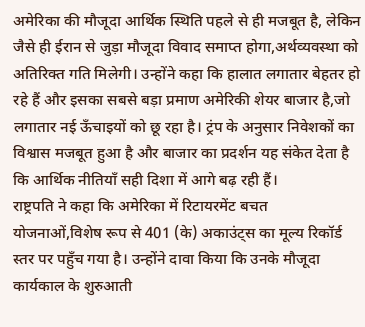अमेरिका की मौजूदा आर्थिक स्थिति पहले से ही मजबूत है, लेकिन जैसे ही ईरान से जुड़ा मौजूदा विवाद समाप्त होगा,अर्थव्यवस्था को अतिरिक्त गति मिलेगी। उन्होंने कहा कि हालात लगातार बेहतर हो रहे हैं और इसका सबसे बड़ा प्रमाण अमेरिकी शेयर बाजार है,जो लगातार नई ऊँचाइयों को छू रहा है। ट्रंप के अनुसार निवेशकों का विश्वास मजबूत हुआ है और बाजार का प्रदर्शन यह संकेत देता है कि आर्थिक नीतियाँ सही दिशा में आगे बढ़ रही हैं।
राष्ट्रपति ने कहा कि अमेरिका में रिटायरमेंट बचत योजनाओं,विशेष रूप से 401 (के) अकाउंट्स का मूल्य रिकॉर्ड स्तर पर पहुँच गया है। उन्होंने दावा किया कि उनके मौजूदा कार्यकाल के शुरुआती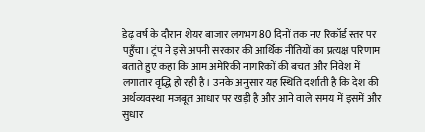डेढ़ वर्ष के दौरान शेयर बाजार लगभग 80 दिनों तक नए रिकॉर्ड स्तर पर पहुँचा। ट्रंप ने इसे अपनी सरकार की आर्थिक नीतियों का प्रत्यक्ष परिणाम बताते हुए कहा कि आम अमेरिकी नागरिकों की बचत और निवेश में लगातार वृद्धि हो रही है। उनके अनुसार यह स्थिति दर्शाती है कि देश की अर्थव्यवस्था मजबूत आधार पर खड़ी है और आने वाले समय में इसमें और सुधार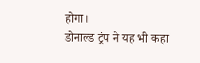होगा।
डोनाल्ड ट्रंप ने यह भी कहा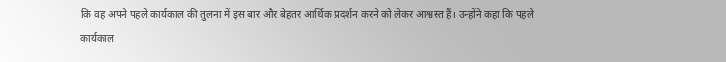कि वह अपने पहले कार्यकाल की तुलना में इस बार और बेहतर आर्थिक प्रदर्शन करने को लेकर आश्वस्त हैं। उन्होंने कहा कि पहले कार्यकाल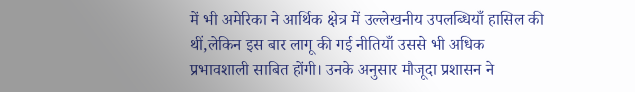में भी अमेरिका ने आर्थिक क्षेत्र में उल्लेखनीय उपलब्धियाँ हासिल की थीं,लेकिन इस बार लागू की गई नीतियाँ उससे भी अधिक प्रभावशाली साबित होंगी। उनके अनुसार मौजूदा प्रशासन ने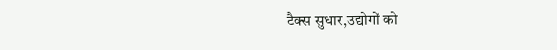टैक्स सुधार,उद्योगों को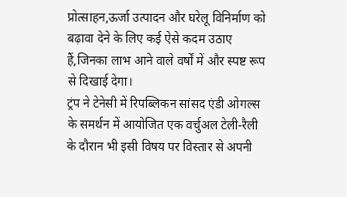प्रोत्साहन,ऊर्जा उत्पादन और घरेलू विनिर्माण को बढ़ावा देने के लिए कई ऐसे कदम उठाए हैं,जिनका लाभ आने वाले वर्षों में और स्पष्ट रूप से दिखाई देगा।
ट्रंप ने टेनेसी में रिपब्लिकन सांसद एंडी ओगल्स के समर्थन में आयोजित एक वर्चुअल टेली-रैली के दौरान भी इसी विषय पर विस्तार से अपनी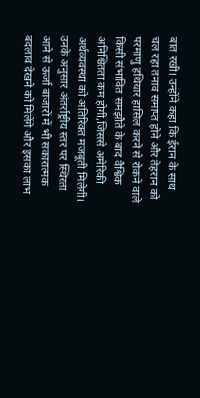बात रखी। उन्होंने कहा कि ईरान के साथ चल रहा तनाव समाप्त होने और तेहरान को परमाणु हथियार हासिल करने से रोकने वाले किसी संभावित समझौते के बाद वैश्विक अनिश्चितता कम होगी,जिससे अमेरिकी अर्थव्यवस्था को अतिरिक्त मजबूती मिलेगी। उनके अनुसार अंतर्राष्ट्रीय स्तर पर स्थिरता आने से ऊर्जा बाजारों में भी सकारात्मक बदलाव देखने को मिलेंगे और इसका लाभ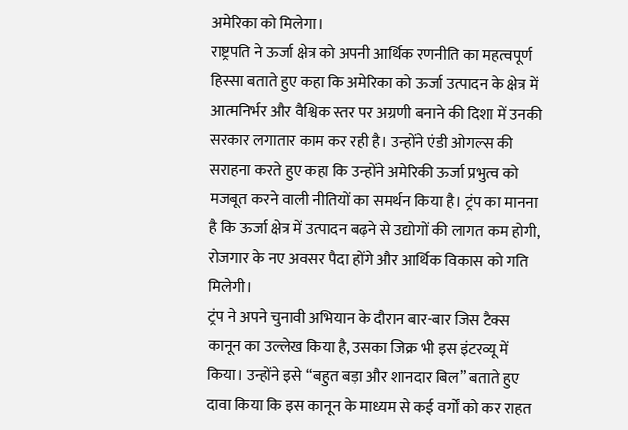अमेरिका को मिलेगा।
राष्ट्रपति ने ऊर्जा क्षेत्र को अपनी आर्थिक रणनीति का महत्वपूर्ण हिस्सा बताते हुए कहा कि अमेरिका को ऊर्जा उत्पादन के क्षेत्र में आत्मनिर्भर और वैश्विक स्तर पर अग्रणी बनाने की दिशा में उनकी सरकार लगातार काम कर रही है। उन्होंने एंडी ओगल्स की सराहना करते हुए कहा कि उन्होंने अमेरिकी ऊर्जा प्रभुत्व को मजबूत करने वाली नीतियों का समर्थन किया है। ट्रंप का मानना है कि ऊर्जा क्षेत्र में उत्पादन बढ़ने से उद्योगों की लागत कम होगी, रोजगार के नए अवसर पैदा होंगे और आर्थिक विकास को गति मिलेगी।
ट्रंप ने अपने चुनावी अभियान के दौरान बार-बार जिस टैक्स कानून का उल्लेख किया है, उसका जिक्र भी इस इंटरव्यू में किया। उन्होंने इसे “बहुत बड़ा और शानदार बिल” बताते हुए दावा किया कि इस कानून के माध्यम से कई वर्गों को कर राहत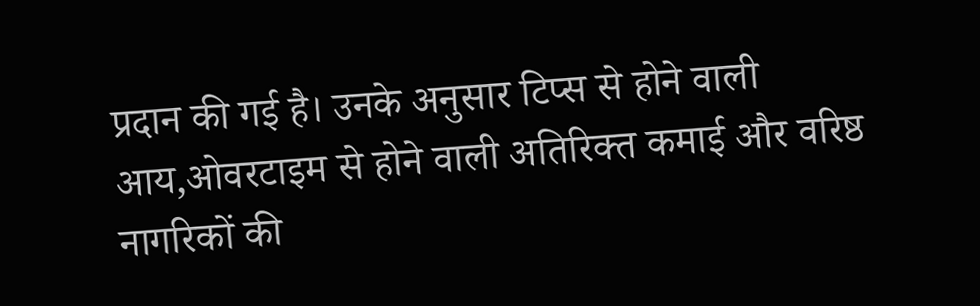प्रदान की गई है। उनके अनुसार टिप्स से होने वाली आय,ओवरटाइम से होने वाली अतिरिक्त कमाई और वरिष्ठ नागरिकों की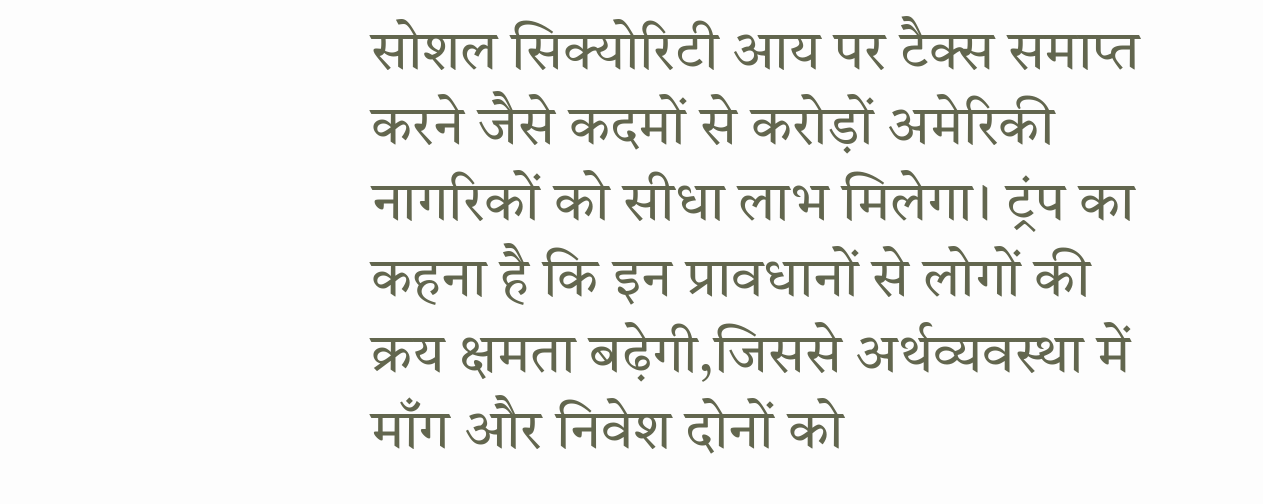सोशल सिक्योरिटी आय पर टैक्स समाप्त करने जैसे कदमों से करोड़ों अमेरिकी नागरिकों को सीधा लाभ मिलेगा। ट्रंप का कहना है कि इन प्रावधानों से लोगों की क्रय क्षमता बढ़ेगी,जिससे अर्थव्यवस्था में माँग और निवेश दोनों को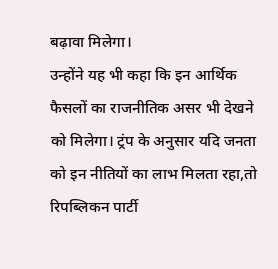बढ़ावा मिलेगा।
उन्होंने यह भी कहा कि इन आर्थिक फैसलों का राजनीतिक असर भी देखने को मिलेगा। ट्रंप के अनुसार यदि जनता को इन नीतियों का लाभ मिलता रहा,तो रिपब्लिकन पार्टी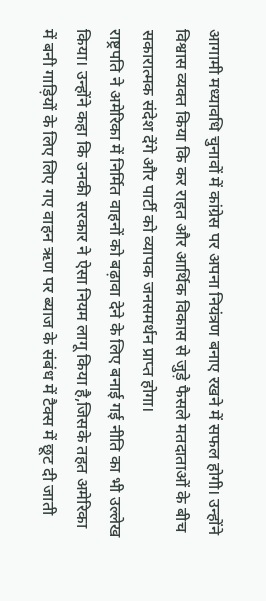आगामी मध्यावधि चुनावों में कांग्रेस पर अपना नियंत्रण बनाए रखने में सफल होगी। उन्होंने विश्वास व्यक्त किया कि कर राहत और आर्थिक विकास से जुड़े फैसले मतदाताओं के बीच सकारात्मक संदेश देंगे और पार्टी को व्यापक जनसमर्थन प्राप्त होगा।
राष्ट्रपति ने अमेरिका में निर्मित वाहनों को बढ़ावा देने के लिए बनाई गई नीति का भी उल्लेख किया। उन्होंने कहा कि उनकी सरकार ने ऐसा नियम लागू किया है,जिसके तहत अमेरिका में बनी गाड़ियों के लिए लिए गए वाहन ऋण पर ब्याज के संबंध में टैक्स में छूट दी जाती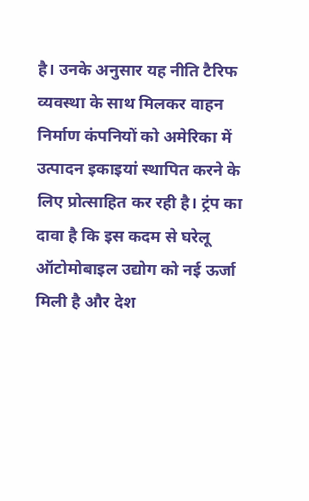है। उनके अनुसार यह नीति टैरिफ व्यवस्था के साथ मिलकर वाहन निर्माण कंपनियों को अमेरिका में उत्पादन इकाइयां स्थापित करने के लिए प्रोत्साहित कर रही है। ट्रंप का दावा है कि इस कदम से घरेलू ऑटोमोबाइल उद्योग को नई ऊर्जा मिली है और देश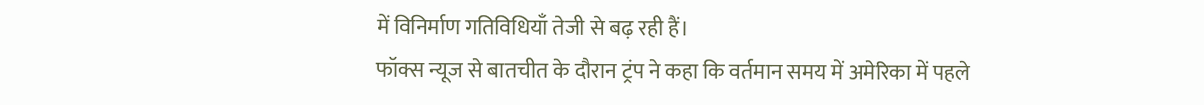में विनिर्माण गतिविधियाँ तेजी से बढ़ रही हैं।
फॉक्स न्यूज से बातचीत के दौरान ट्रंप ने कहा कि वर्तमान समय में अमेरिका में पहले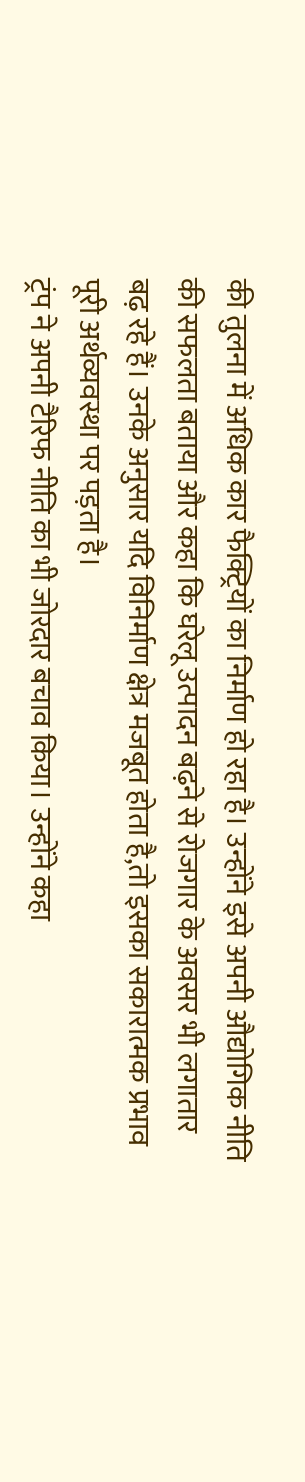की तुलना में अधिक कार फैक्ट्रियों का निर्माण हो रहा है। उन्होंने इसे अपनी औद्योगिक नीति की सफलता बताया और कहा कि घरेलू उत्पादन बढ़ने से रोजगार के अवसर भी लगातार बढ़ रहे हैं। उनके अनुसार यदि विनिर्माण क्षेत्र मजबूत होता है,तो इसका सकारात्मक प्रभाव पूरी अर्थव्यवस्था पर पड़ता है।
ट्रंप ने अपनी टैरिफ नीति का भी जोरदार बचाव किया। उन्होंने कहा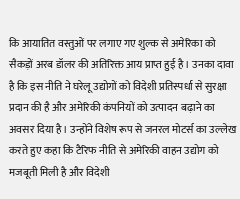कि आयातित वस्तुओं पर लगाए गए शुल्क से अमेरिका को सैकड़ों अरब डॉलर की अतिरिक्त आय प्राप्त हुई है। उनका दावा है कि इस नीति ने घरेलू उद्योगों को विदेशी प्रतिस्पर्धा से सुरक्षा प्रदान की है और अमेरिकी कंपनियों को उत्पादन बढ़ाने का अवसर दिया है। उन्होंने विशेष रूप से जनरल मोटर्स का उल्लेख करते हुए कहा कि टैरिफ नीति से अमेरिकी वाहन उद्योग को मजबूती मिली है और विदेशी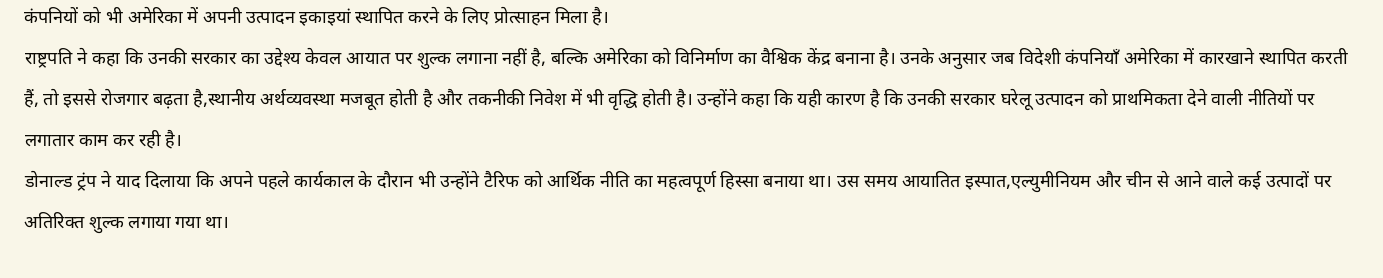कंपनियों को भी अमेरिका में अपनी उत्पादन इकाइयां स्थापित करने के लिए प्रोत्साहन मिला है।
राष्ट्रपति ने कहा कि उनकी सरकार का उद्देश्य केवल आयात पर शुल्क लगाना नहीं है, बल्कि अमेरिका को विनिर्माण का वैश्विक केंद्र बनाना है। उनके अनुसार जब विदेशी कंपनियाँ अमेरिका में कारखाने स्थापित करती हैं, तो इससे रोजगार बढ़ता है,स्थानीय अर्थव्यवस्था मजबूत होती है और तकनीकी निवेश में भी वृद्धि होती है। उन्होंने कहा कि यही कारण है कि उनकी सरकार घरेलू उत्पादन को प्राथमिकता देने वाली नीतियों पर लगातार काम कर रही है।
डोनाल्ड ट्रंप ने याद दिलाया कि अपने पहले कार्यकाल के दौरान भी उन्होंने टैरिफ को आर्थिक नीति का महत्वपूर्ण हिस्सा बनाया था। उस समय आयातित इस्पात,एल्युमीनियम और चीन से आने वाले कई उत्पादों पर अतिरिक्त शुल्क लगाया गया था।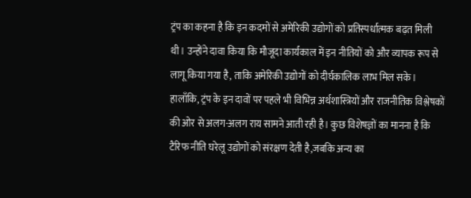ट्रंप का कहना है कि इन कदमों से अमेरिकी उद्योगों को प्रतिस्पर्धात्मक बढ़त मिली थी। उन्होंने दावा किया कि मौजूदा कार्यकाल में इन नीतियों को और व्यापक रूप से लागू किया गया है, ताकि अमेरिकी उद्योगों को दीर्घकालिक लाभ मिल सके।
हालाँकि, ट्रंप के इन दावों पर पहले भी विभिन्न अर्थशास्त्रियों और राजनीतिक विश्लेषकों की ओर से अलग-अलग राय सामने आती रही है। कुछ विशेषज्ञों का मानना है कि टैरिफ नीति घरेलू उद्योगों को संरक्षण देती है,जबकि अन्य का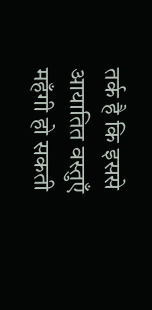तर्क है कि इससे आयातित वस्तुएँ महँगी हो सकती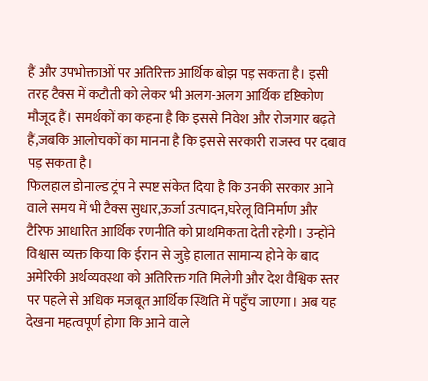हैं और उपभोक्ताओं पर अतिरिक्त आर्थिक बोझ पड़ सकता है। इसी तरह टैक्स में कटौती को लेकर भी अलग-अलग आर्थिक दृष्टिकोण मौजूद हैं। समर्थकों का कहना है कि इससे निवेश और रोजगार बढ़ते हैं,जबकि आलोचकों का मानना है कि इससे सरकारी राजस्व पर दबाव पड़ सकता है।
फिलहाल डोनाल्ड ट्रंप ने स्पष्ट संकेत दिया है कि उनकी सरकार आने वाले समय में भी टैक्स सुधार,ऊर्जा उत्पादन,घरेलू विनिर्माण और टैरिफ आधारित आर्थिक रणनीति को प्राथमिकता देती रहेगी। उन्होंने विश्वास व्यक्त किया कि ईरान से जुड़े हालात सामान्य होने के बाद अमेरिकी अर्थव्यवस्था को अतिरिक्त गति मिलेगी और देश वैश्विक स्तर पर पहले से अधिक मजबूत आर्थिक स्थिति में पहुँच जाएगा। अब यह देखना महत्वपूर्ण होगा कि आने वाले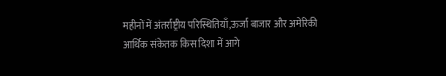महीनों में अंतर्राष्ट्रीय परिस्थितियाँ,ऊर्जा बाजार और अमेरिकी आर्थिक संकेतक किस दिशा में आगे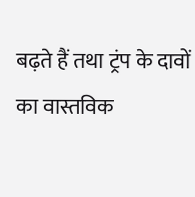बढ़ते हैं तथा ट्रंप के दावों का वास्तविक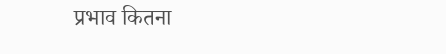प्रभाव कितना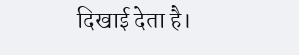दिखाई देता है।